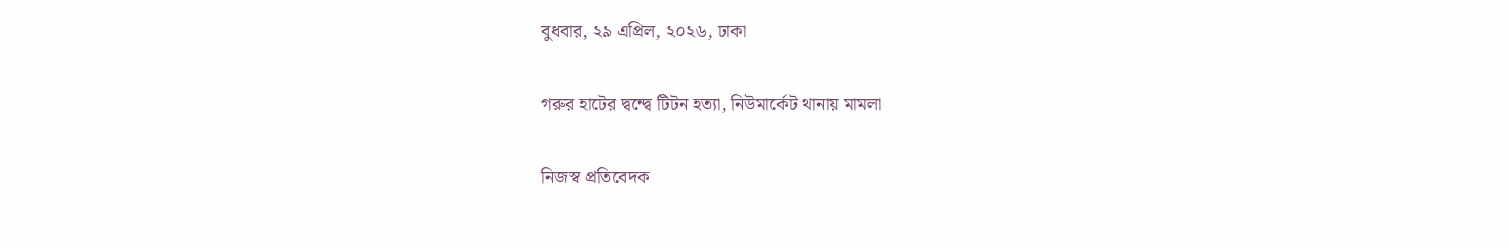বুধবার, ২৯ এপ্রিল, ২০২৬, ঢাকা

গরুর হাটের দ্বন্দ্বে টিটন হত্যা, নিউমার্কেট থানায় মামলা

নিজস্ব প্রতিবেদক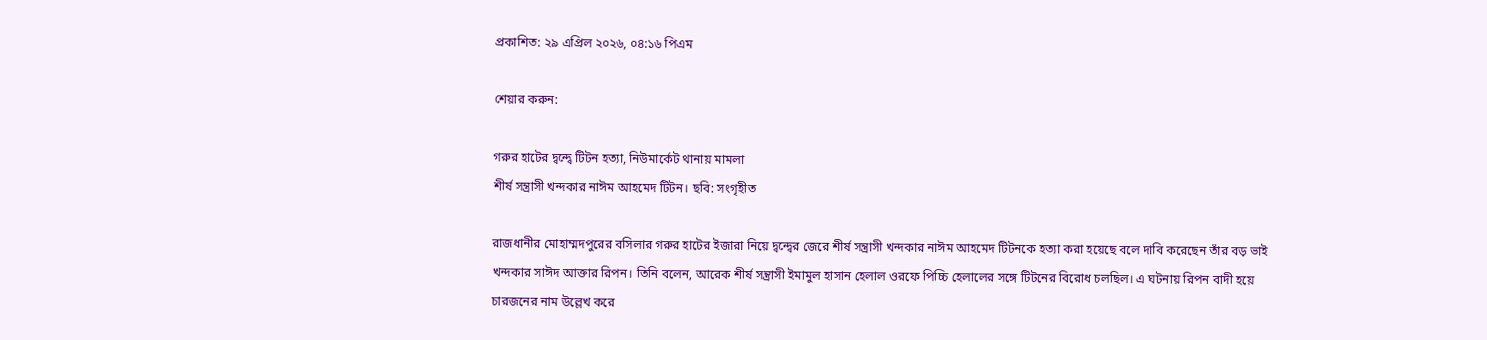প্রকাশিত: ২৯ এপ্রিল ২০২৬, ০৪:১৬ পিএম

শেয়ার করুন:

গরুর হাটের দ্বন্দ্বে টিটন হত্যা, নিউমার্কেট থানায় মামলা
শীর্ষ সন্ত্রাসী খন্দকার নাঈম আহমেদ টিটন। ছবি: সংগৃহীত

রাজধানীর মোহাম্মদপুরের বসিলার গরুর হাটের ইজারা নিয়ে দ্বন্দ্বের জেরে শীর্ষ সন্ত্রাসী খন্দকার নাঈম আহমেদ টিটনকে হত্যা করা হয়েছে বলে দাবি করেছেন তাঁর বড় ভাই খন্দকার সাঈদ আক্তার রিপন। তিনি বলেন, আরেক শীর্ষ সন্ত্রাসী ইমামুল হাসান হেলাল ওরফে পিচ্চি হেলালের সঙ্গে টিটনের বিরোধ চলছিল। এ ঘটনায় রিপন বাদী হয়ে চারজনের নাম উল্লেখ করে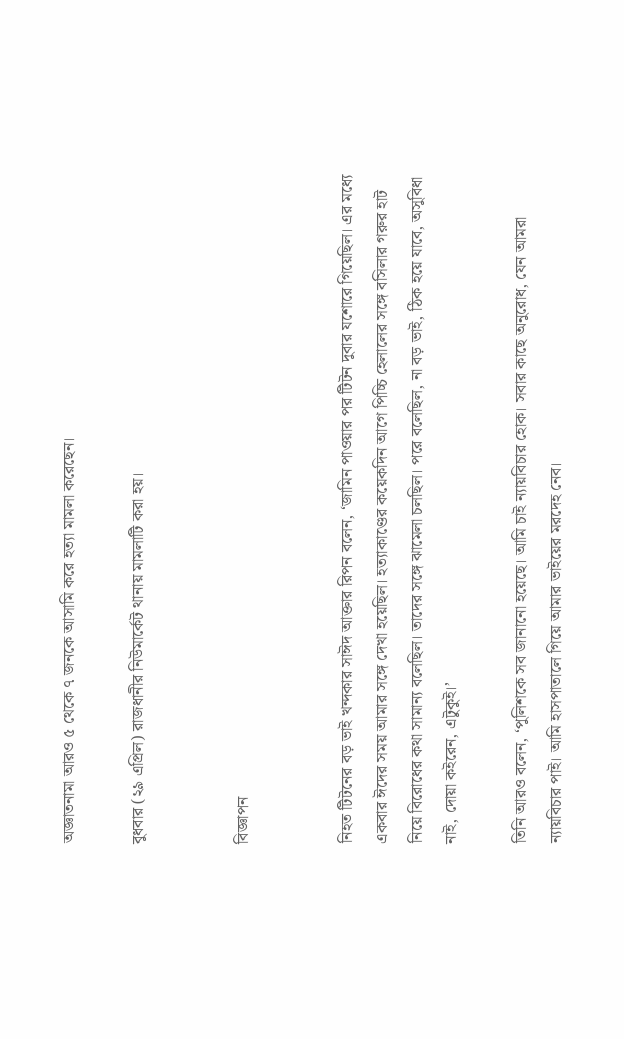অজ্ঞাতনামা আরও ৫ থেকে ৭ জনকে আসামি করে হত্যা মামলা করেছেন।

বুধবার (২৯ এপ্রিল) রাজধানীর নিউমার্কেট থানায় মামলাটি করা হয়।


বিজ্ঞাপন


নিহত টিটনের বড় ভাই খন্দকার সাঈদ আক্তার রিপন বলেন, ‘জামিন পাওয়ার পর টিটন দুবার যশোরে গিয়েছিল। এর মধ্যে একবার ঈদের সময় আমার সঙ্গে দেখা হয়েছিল। হত্যাকাণ্ডের কয়েকদিন আগে পিচ্চি হেলালের সঙ্গে বসিলার গরুর হাট নিয়ে বিরোধের কথা সামান্য বলেছিল। তাদের সঙ্গে ঝামেলা চলছিল। পরে বলেছিল, না বড় ভাই, ঠিক হয়ে যাবে, অসুবিধা নাই, দোয়া কইরেন, এটুকুই।’

তিনি আরও বলেন, ‘পুলিশকে সব জানানো হয়েছে। আমি চাই ন্যায়বিচার হোক। সবার কাছে অনুরোধ, যেন আমরা ন্যায়বিচার পাই। আমি হাসপাতালে গিয়ে আমার ভাইয়ের মরদেহ নেব।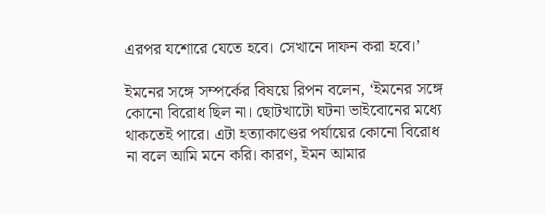এরপর যশোরে যেতে হবে। সেখানে দাফন করা হবে।’

ইমনের সঙ্গে সম্পর্কের বিষয়ে রিপন বলেন, ‘ইমনের সঙ্গে কোনো বিরোধ ছিল না। ছোটখাটো ঘটনা ভাইবোনের মধ্যে থাকতেই পারে। এটা হত্যাকাণ্ডের পর্যায়ের কোনো বিরোধ না বলে আমি মনে করি। কারণ, ইমন আমার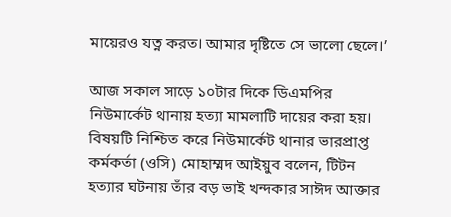মায়েরও যত্ন করত। আমার দৃষ্টিতে সে ভালো ছেলে।’

আজ সকাল সাড়ে ১০টার দিকে ডিএমপির নিউমার্কেট থানায় হত্যা মামলাটি দায়ের করা হয়। বিষয়টি নিশ্চিত করে নিউমার্কেট থানার ভারপ্রাপ্ত কর্মকর্তা (ওসি) মোহাম্মদ আইয়ুব বলেন, টিটন হত্যার ঘটনায় তাঁর বড় ভাই খন্দকার সাঈদ আক্তার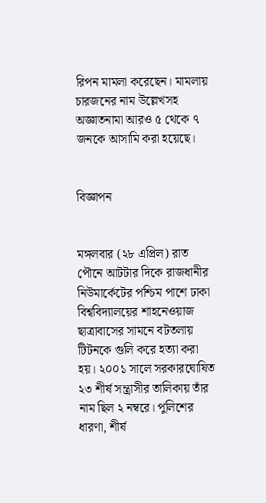রিপন মামলা করেছেন। মামলায় চারজনের নাম উল্লেখসহ অজ্ঞাতনামা আরও ৫ থেকে ৭ জনকে আসামি করা হয়েছে।


বিজ্ঞাপন


মঙ্গলবার (২৮ এপ্রিল) রাত পৌনে আটটার দিকে রাজধানীর নিউমার্কেটের পশ্চিম পাশে ঢাকা বিশ্ববিদ্যালয়ের শাহনেওয়াজ ছাত্রাবাসের সামনে বটতলায় টিটনকে গুলি করে হত্যা করা হয়। ২০০১ সালে সরকারঘোষিত ২৩ শীর্ষ সন্ত্রাসীর তালিকায় তাঁর নাম ছিল ২ নম্বরে। পুলিশের ধারণা, শীর্ষ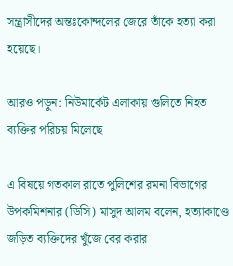সন্ত্রাসীদের অন্তঃকোন্দলের জেরে তাঁকে হত্যা করা হয়েছে।

আরও পড়ুন: নিউমার্কেট এলাকায় গুলিতে নিহত ব্যক্তির পরিচয় মিলেছে

এ বিষয়ে গতকাল রাতে পুলিশের রমনা বিভাগের উপকমিশনার (ডিসি) মাসুদ আলম বলেন, হত্যাকাণ্ডে জড়িত ব্যক্তিদের খুঁজে বের করার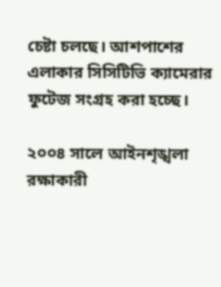চেষ্টা চলছে। আশপাশের এলাকার সিসিটিভি ক্যামেরার ফুটেজ সংগ্রহ করা হচ্ছে।

২০০৪ সালে আইনশৃঙ্খলা রক্ষাকারী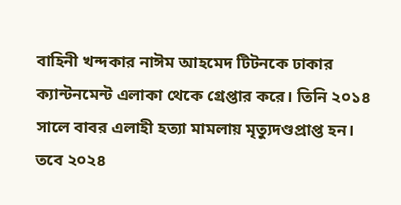বাহিনী খন্দকার নাঈম আহমেদ টিটনকে ঢাকার ক্যান্টনমেন্ট এলাকা থেকে গ্রেপ্তার করে। তিনি ২০১৪ সালে বাবর এলাহী হত্যা মামলায় মৃত্যুদণ্ডপ্রাপ্ত হন। তবে ২০২৪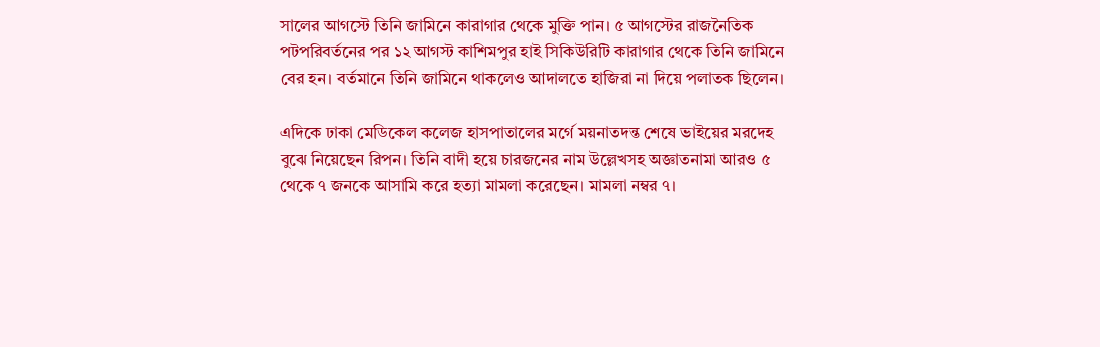সালের আগস্টে তিনি জামিনে কারাগার থেকে মুক্তি পান। ৫ আগস্টের রাজনৈতিক পটপরিবর্তনের পর ১২ আগস্ট কাশিমপুর হাই সিকিউরিটি কারাগার থেকে তিনি জামিনে বের হন। বর্তমানে তিনি জামিনে থাকলেও আদালতে হাজিরা না দিয়ে পলাতক ছিলেন।

এদিকে ঢাকা মেডিকেল কলেজ হাসপাতালের মর্গে ময়নাতদন্ত শেষে ভাইয়ের মরদেহ বুঝে নিয়েছেন রিপন। তিনি বাদী হয়ে চারজনের নাম উল্লেখসহ অজ্ঞাতনামা আরও ৫ থেকে ৭ জনকে আসামি করে হত্যা মামলা করেছেন। মামলা নম্বর ৭।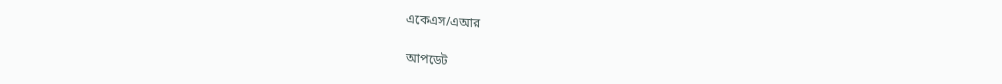একেএস/এআর

আপডেট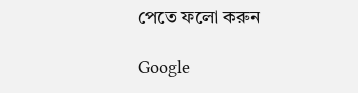পেতে ফলো করুন

Google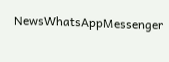NewsWhatsAppMessenger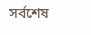সর্বশেষ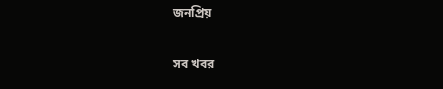জনপ্রিয়

সব খবর